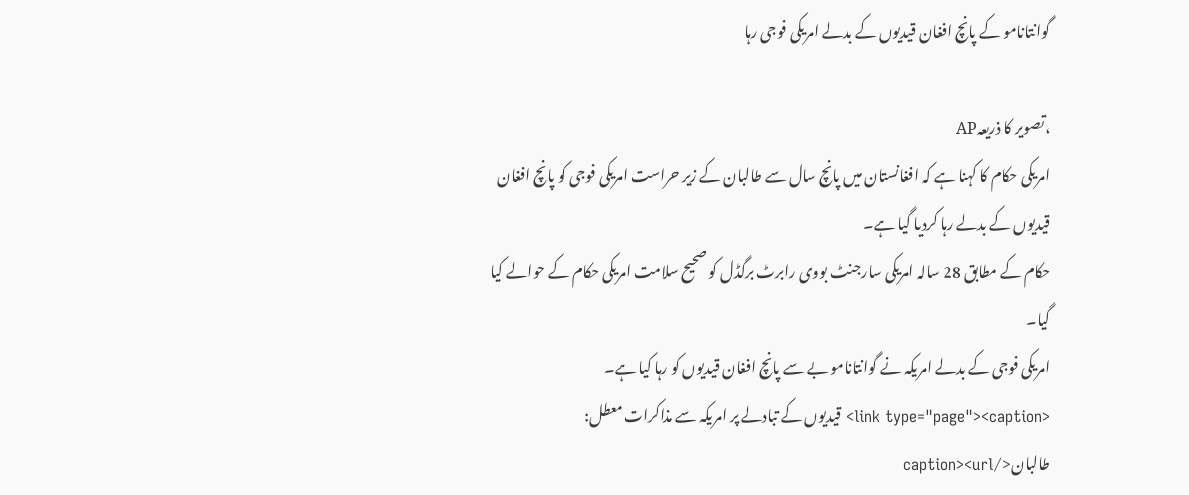گوانتانامو کے پانچ افغان قیدیوں کے بدلے امریکی فوجی رہا

،تصویر کا ذریعہAP
امریکی حکام کا کہنا ہے کہ افغانستان میں پانچ سال سے طالبان کے زیر حراست امریکی فوجی کو پانچ افغان قیدیوں کے بدلے رہا کردیا گیا ہے۔
حکام کے مطابق 28 سالہ امریکی سارجنٹ بووی رابرٹ برگڈل کو صحیح سلامت امریکی حکام کے حوالے کیا گیا۔
امریکی فوجی کے بدلے امریکہ نے گوانتانامو بے سے پانچ افغان قیدیوں کو رہا کیا ہے۔
<link type="page"><caption> قیدیوں کے تبادلے پر امریکہ سے مذاکرات معطل: طالبان</caption><url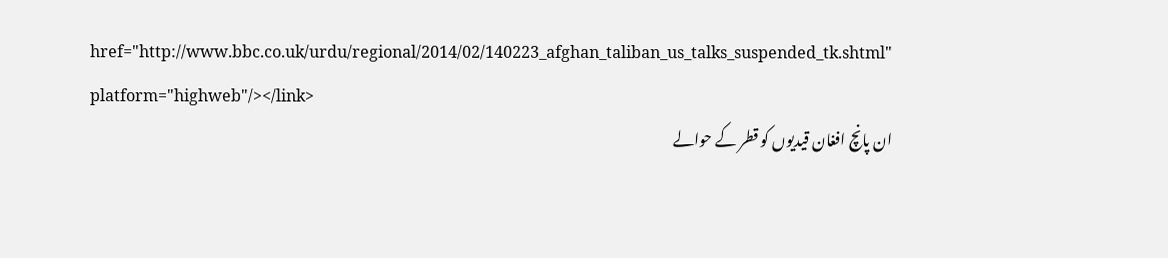href="http://www.bbc.co.uk/urdu/regional/2014/02/140223_afghan_taliban_us_talks_suspended_tk.shtml" platform="highweb"/></link>
ان پانچ افغان قیدیوں کو قطر کے حوالے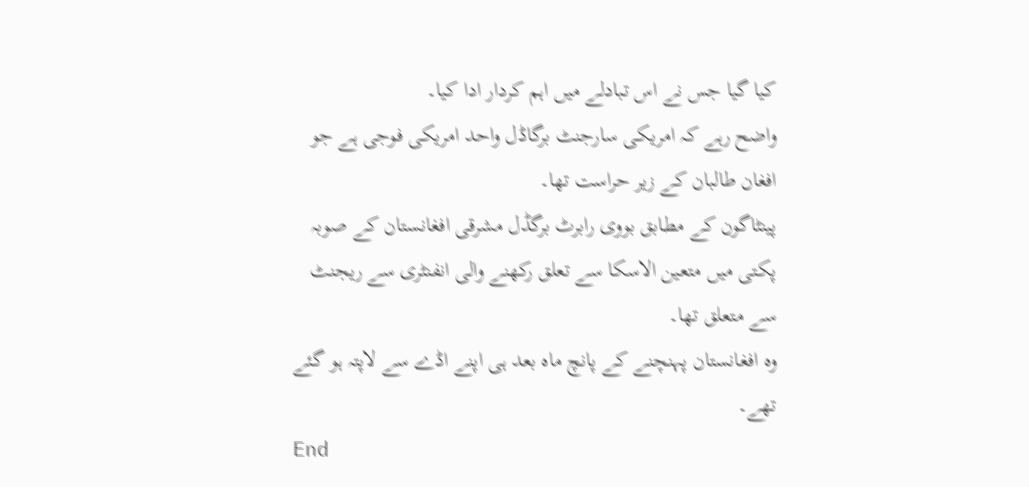کیا گیا جس نے اس تبادلے میں اہم کردار ادا کیا۔
واضح رہے کہ امریکی سارجنٹ برگاڈل واحد امریکی فوجی ہے جو افغان طالبان کے زیر حراست تھا۔
پینٹاگون کے مطابق بووی رابرٹ برگڈل مشرقی افغانستان کے صوبہ پکتی میں متعین الاسکا سے تعلق رکھنے والی انفنٹری سے ریجنٹ سے متعلق تھا۔
وہ افغانستان پہنچنے کے پانچ ماہ بعد ہی اپنے اڈے سے لاپتہ ہو گئے تھے۔
End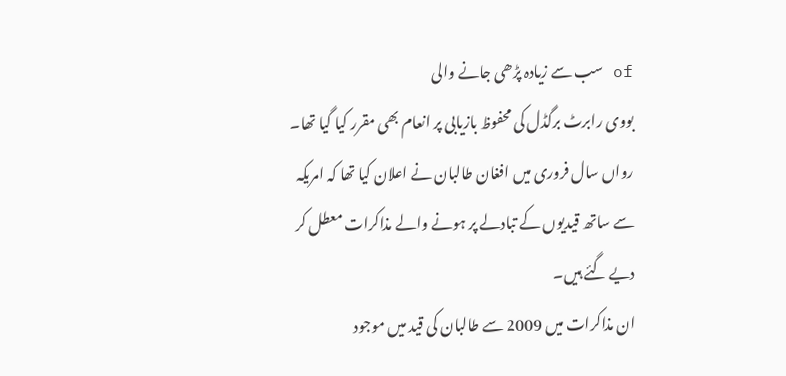of سب سے زیادہ پڑھی جانے والی
بووی رابرٹ برگڈل کی محفوظ بازیابی پر انعام بھی مقرر کیا گیا تھا۔
رواں سال فروری میں افغان طالبان نے اعلان کیا تھا کہ امریکہ سے ساتھ قیدیوں کے تبادلے پر ہونے والے مذاکرات معطل کر دیے گئے ہیں۔
ان مذاکرات میں 2009 سے طالبان کی قید میں موجود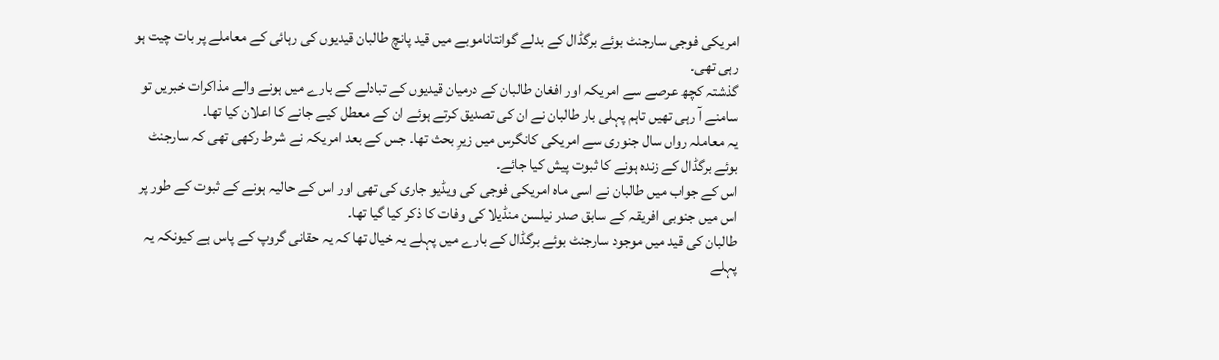امریکی فوجی سارجنٹ بوئے برگڈال کے بدلے گوانتاناموبے میں قید پانچ طالبان قیدیوں کی رہائی کے معاملے پر بات چیت ہو رہی تھی۔
گذشتہ کچھ عرصے سے امریکہ اور افغان طالبان کے درمیان قیدیوں کے تبادلے کے بارے میں ہونے والے مذاکرات خبریں تو سامنے آ رہی تھیں تاہم پہلی بار طالبان نے ان کی تصدیق کرتے ہوئے ان کے معطل کیے جانے کا اعلان کیا تھا۔
یہ معاملہ رواں سال جنوری سے امریکی کانگرس میں زیرِ بحث تھا۔ جس کے بعد امریکہ نے شرط رکھی تھی کہ سارجنٹ بوئے برگڈال کے زندہ ہونے کا ثبوت پیش کیا جائے۔
اس کے جواب میں طالبان نے اسی ماہ امریکی فوجی کی ویڈیو جاری کی تھی اور اس کے حالیہ ہونے کے ثبوت کے طور پر اس میں جنوبی افریقہ کے سابق صدر نیلسن منڈیلا کی وفات کا ذکر کیا گیا تھا۔
طالبان کی قید میں موجود سارجنٹ بوئے برگڈال کے بارے میں پہلے یہ خیال تھا کہ یہ حقانی گروپ کے پاس ہے کیونکہ یہ پہلے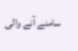سامنے آنے والی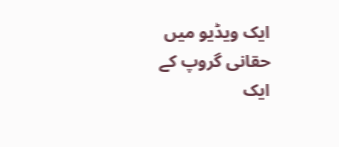ایک ویڈیو میں حقانی گروپ کے ایک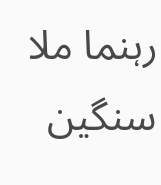رہنما ملا سنگین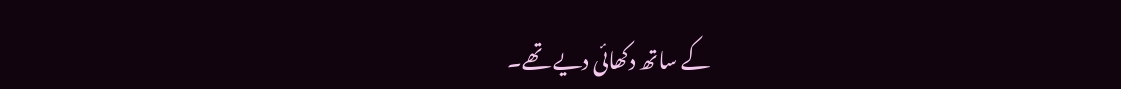کے ساتھ دکھائی دیے تھے۔